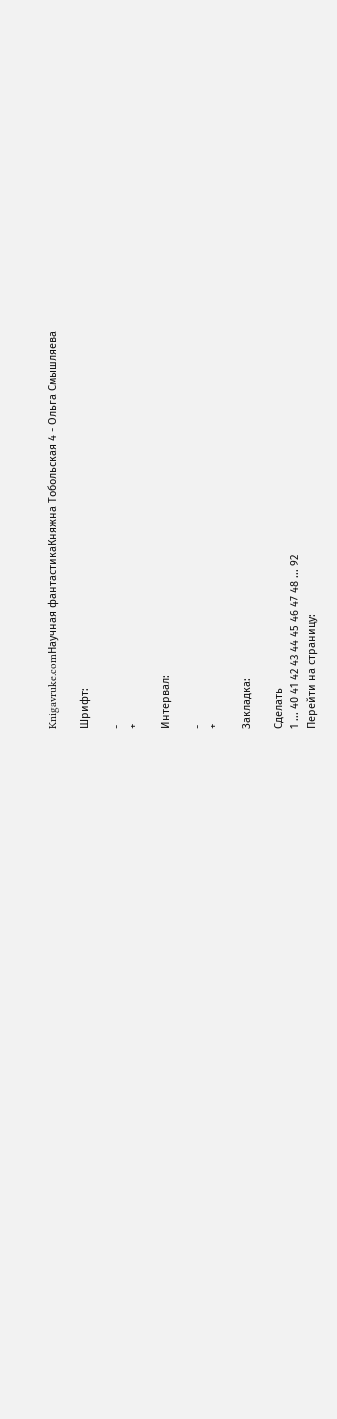Knigavruke.comНаучная фантастикаКняжна Тобольская 4 - Ольга Смышляева

Шрифт:

-
+

Интервал:

-
+

Закладка:

Сделать
1 ... 40 41 42 43 44 45 46 47 48 ... 92
Перейти на страницу: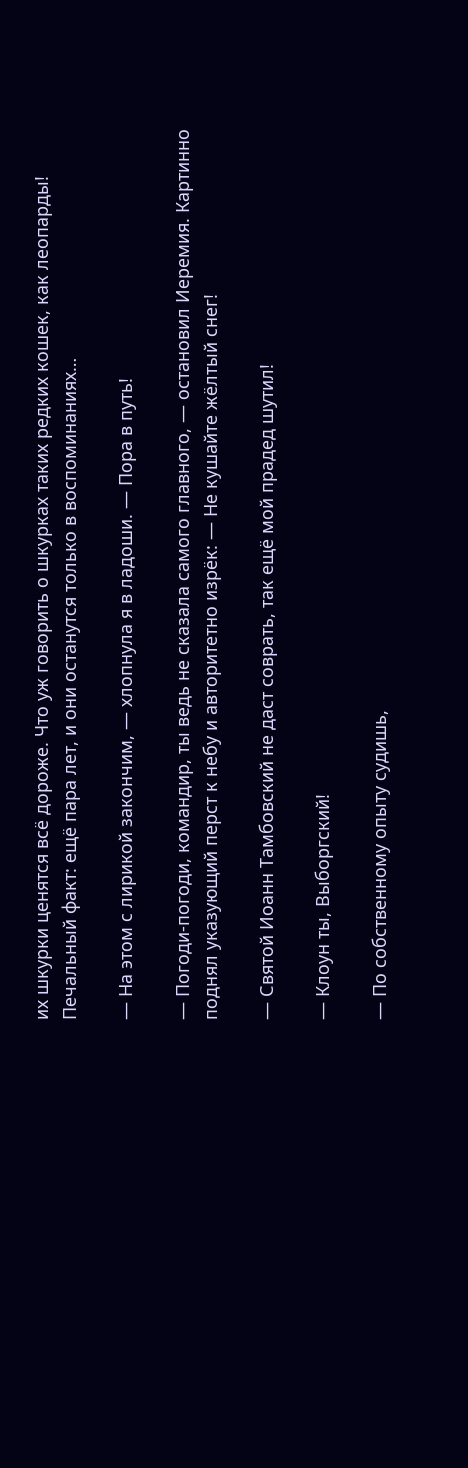их шкурки ценятся всё дороже. Что уж говорить о шкурках таких редких кошек, как леопарды! Печальный факт: ещё пара лет, и они останутся только в воспоминаниях…

— На этом с лирикой закончим, — хлопнула я в ладоши. — Пора в путь!

— Погоди-погоди, командир, ты ведь не сказала самого главного, — остановил Иеремия. Картинно поднял указующий перст к небу и авторитетно изрёк: — Не кушайте жёлтый снег!

— Святой Иоанн Тамбовский не даст соврать, так ещё мой прадед шутил!

— Клоун ты, Выборгский!

— По собственному опыту судишь,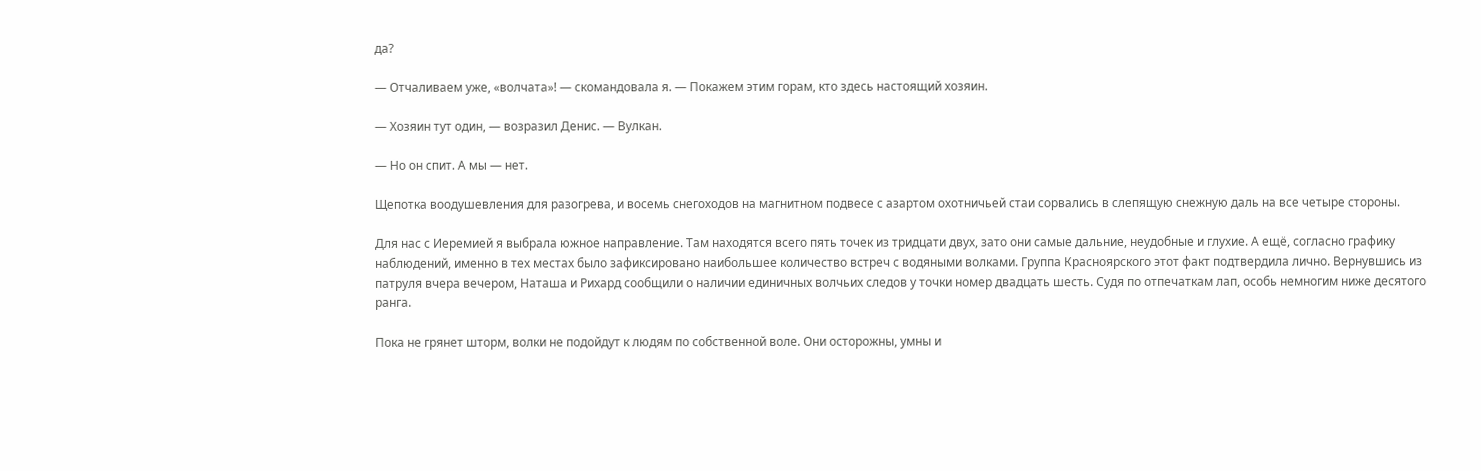да?

— Отчаливаем уже, «волчата»! — скомандовала я. — Покажем этим горам, кто здесь настоящий хозяин.

— Хозяин тут один, — возразил Денис. — Вулкан.

— Но он спит. А мы — нет.

Щепотка воодушевления для разогрева, и восемь снегоходов на магнитном подвесе с азартом охотничьей стаи сорвались в слепящую снежную даль на все четыре стороны.

Для нас с Иеремией я выбрала южное направление. Там находятся всего пять точек из тридцати двух, зато они самые дальние, неудобные и глухие. А ещё, согласно графику наблюдений, именно в тех местах было зафиксировано наибольшее количество встреч с водяными волками. Группа Красноярского этот факт подтвердила лично. Вернувшись из патруля вчера вечером, Наташа и Рихард сообщили о наличии единичных волчьих следов у точки номер двадцать шесть. Судя по отпечаткам лап, особь немногим ниже десятого ранга.

Пока не грянет шторм, волки не подойдут к людям по собственной воле. Они осторожны, умны и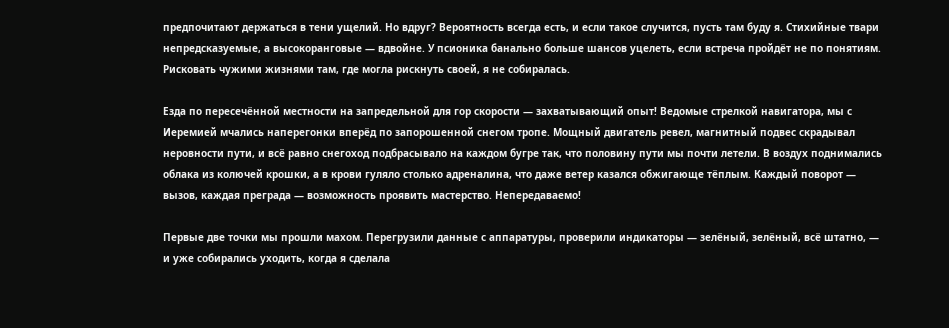предпочитают держаться в тени ущелий. Но вдруг? Вероятность всегда есть, и если такое случится, пусть там буду я. Стихийные твари непредсказуемые, а высокоранговые — вдвойне. У псионика банально больше шансов уцелеть, если встреча пройдёт не по понятиям. Рисковать чужими жизнями там, где могла рискнуть своей, я не собиралась.

Езда по пересечённой местности на запредельной для гор скорости — захватывающий опыт! Ведомые стрелкой навигатора, мы с Иеремией мчались наперегонки вперёд по запорошенной снегом тропе. Мощный двигатель ревел, магнитный подвес скрадывал неровности пути, и всё равно снегоход подбрасывало на каждом бугре так, что половину пути мы почти летели. В воздух поднимались облака из колючей крошки, а в крови гуляло столько адреналина, что даже ветер казался обжигающе тёплым. Каждый поворот — вызов, каждая преграда — возможность проявить мастерство. Непередаваемо!

Первые две точки мы прошли махом. Перегрузили данные с аппаратуры, проверили индикаторы — зелёный, зелёный, всё штатно, — и уже собирались уходить, когда я сделала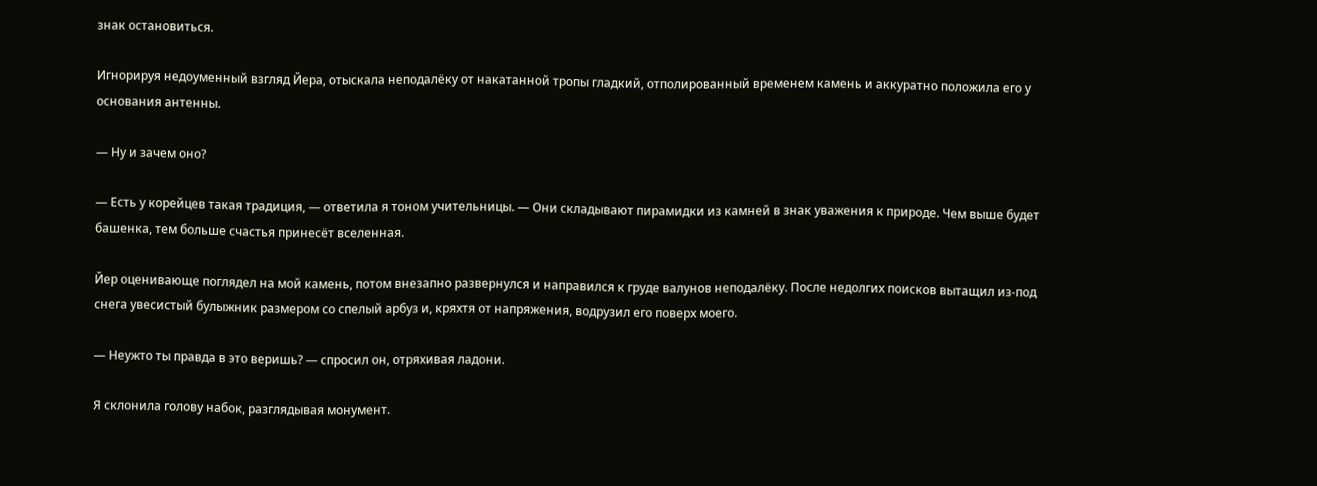знак остановиться.

Игнорируя недоуменный взгляд Йера, отыскала неподалёку от накатанной тропы гладкий, отполированный временем камень и аккуратно положила его у основания антенны.

— Ну и зачем оно?

— Есть у корейцев такая традиция, — ответила я тоном учительницы. — Они складывают пирамидки из камней в знак уважения к природе. Чем выше будет башенка, тем больше счастья принесёт вселенная.

Йер оценивающе поглядел на мой камень, потом внезапно развернулся и направился к груде валунов неподалёку. После недолгих поисков вытащил из-под снега увесистый булыжник размером со спелый арбуз и, кряхтя от напряжения, водрузил его поверх моего.

— Неужто ты правда в это веришь? — спросил он, отряхивая ладони.

Я склонила голову набок, разглядывая монумент.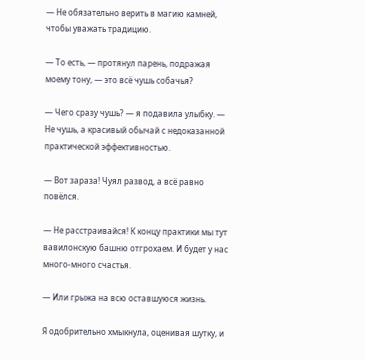— Не обязательно верить в магию камней, чтобы уважать традицию.

— То есть, — протянул парень, подражая моему тону, — это всё чушь собачья?

— Чего сразу чушь? — я подавила улыбку. — Не чушь, а красивый обычай с недоказанной практической эффективностью.

— Вот зараза! Чуял развод, а всё равно повёлся.

— Не расстраивайся! К концу практики мы тут вавилонскую башню отгрохаем. И будет у нас много-много счастья.

— Или грыжа на всю оставшуюся жизнь.

Я одобрительно хмыкнула, оценивая шутку, и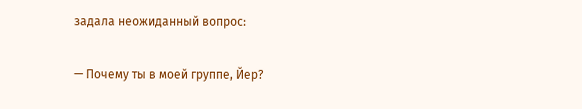задала неожиданный вопрос:

— Почему ты в моей группе, Йер?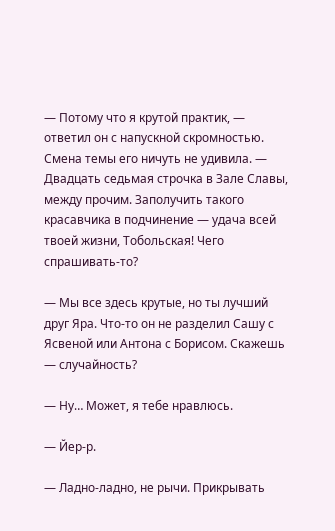— Потому что я крутой практик, — ответил он с напускной скромностью. Смена темы его ничуть не удивила. — Двадцать седьмая строчка в Зале Славы, между прочим. Заполучить такого красавчика в подчинение — удача всей твоей жизни, Тобольская! Чего спрашивать-то?

— Мы все здесь крутые, но ты лучший друг Яра. Что-то он не разделил Сашу с Ясвеной или Антона с Борисом. Скажешь — случайность?

— Ну… Может, я тебе нравлюсь.

— Йер-р.

— Ладно-ладно, не рычи. Прикрывать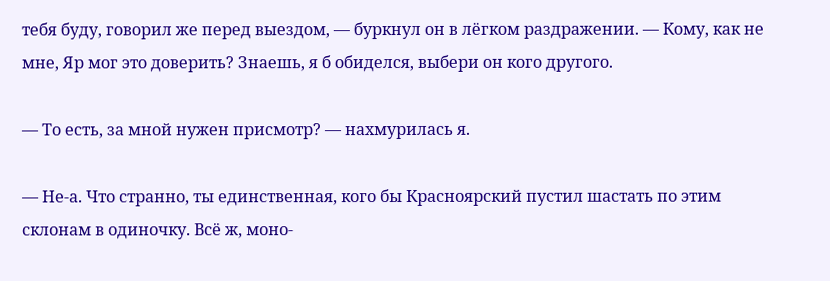тебя буду, говорил же перед выездом, — буркнул он в лёгком раздражении. — Кому, как не мне, Яр мог это доверить? Знаешь, я б обиделся, выбери он кого другого.

— То есть, за мной нужен присмотр? — нахмурилась я.

— Не-а. Что странно, ты единственная, кого бы Красноярский пустил шастать по этим склонам в одиночку. Всё ж, моно-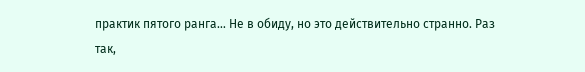практик пятого ранга… Не в обиду, но это действительно странно. Раз так,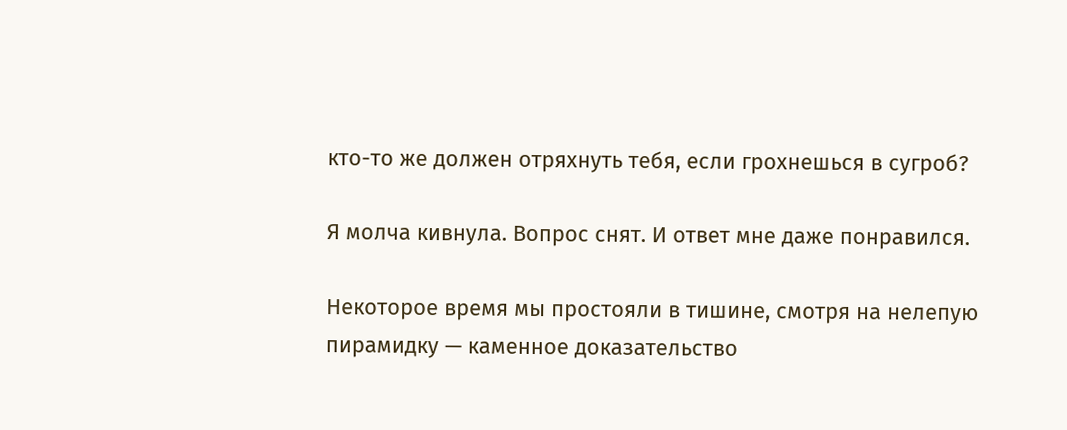кто-то же должен отряхнуть тебя, если грохнешься в сугроб?

Я молча кивнула. Вопрос снят. И ответ мне даже понравился.

Некоторое время мы простояли в тишине, смотря на нелепую пирамидку — каменное доказательство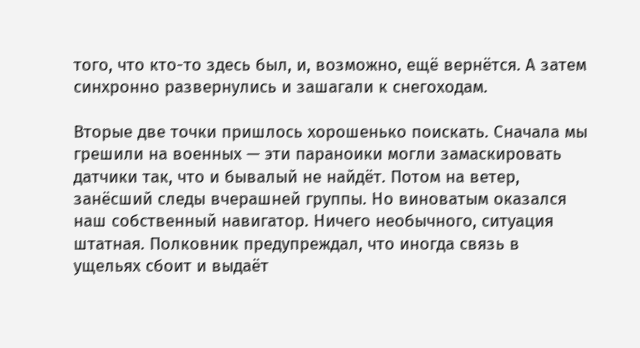того, что кто-то здесь был, и, возможно, ещё вернётся. А затем синхронно развернулись и зашагали к снегоходам.

Вторые две точки пришлось хорошенько поискать. Сначала мы грешили на военных — эти параноики могли замаскировать датчики так, что и бывалый не найдёт. Потом на ветер, занёсший следы вчерашней группы. Но виноватым оказался наш собственный навигатор. Ничего необычного, ситуация штатная. Полковник предупреждал, что иногда связь в ущельях сбоит и выдаёт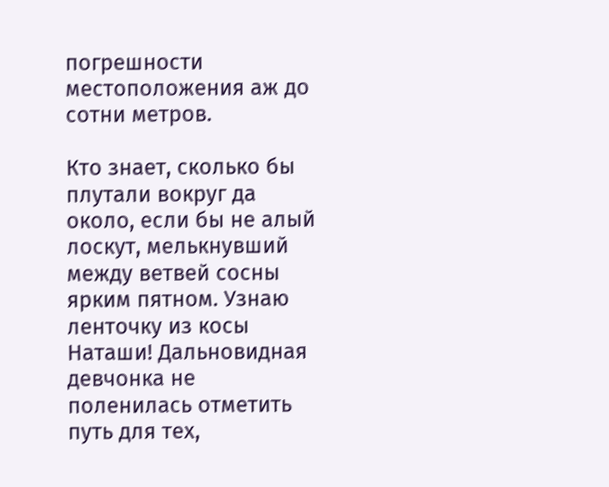погрешности местоположения аж до сотни метров.

Кто знает, сколько бы плутали вокруг да около, если бы не алый лоскут, мелькнувший между ветвей сосны ярким пятном. Узнаю ленточку из косы Наташи! Дальновидная девчонка не поленилась отметить путь для тех,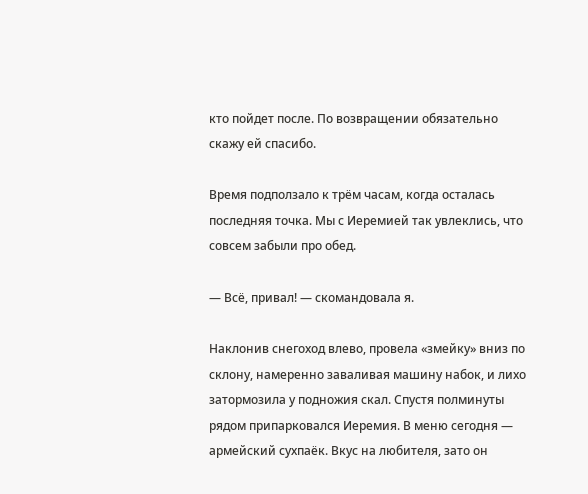кто пойдет после. По возвращении обязательно скажу ей спасибо.

Время подползало к трём часам, когда осталась последняя точка. Мы с Иеремией так увлеклись, что совсем забыли про обед.

— Всё, привал! — скомандовала я.

Наклонив снегоход влево, провела «змейку» вниз по склону, намеренно заваливая машину набок, и лихо затормозила у подножия скал. Спустя полминуты рядом припарковался Иеремия. В меню сегодня — армейский сухпаёк. Вкус на любителя, зато он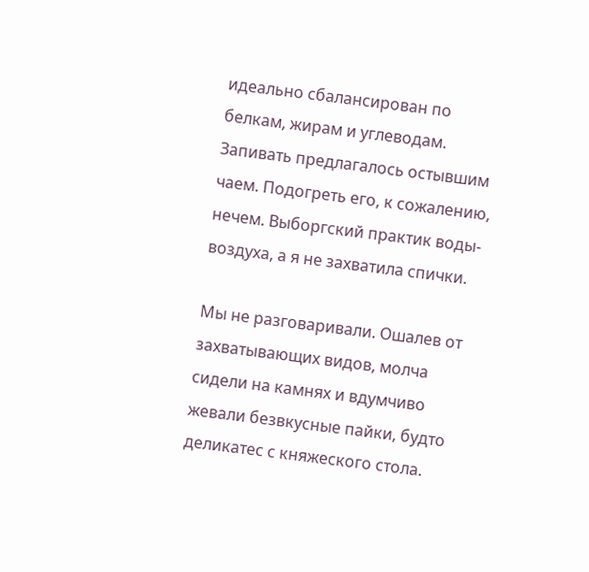идеально сбалансирован по белкам, жирам и углеводам. Запивать предлагалось остывшим чаем. Подогреть его, к сожалению, нечем. Выборгский практик воды-воздуха, а я не захватила спички.

Мы не разговаривали. Ошалев от захватывающих видов, молча сидели на камнях и вдумчиво жевали безвкусные пайки, будто деликатес с княжеского стола.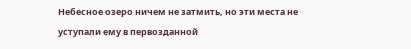Небесное озеро ничем не затмить, но эти места не уступали ему в первозданной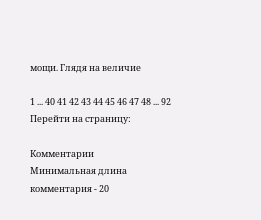мощи. Глядя на величие

1 ... 40 41 42 43 44 45 46 47 48 ... 92
Перейти на страницу:

Комментарии
Минимальная длина комментария - 20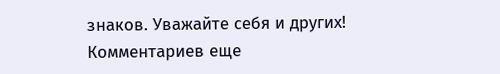знаков. Уважайте себя и других!
Комментариев еще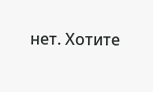нет. Хотите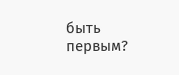быть первым?